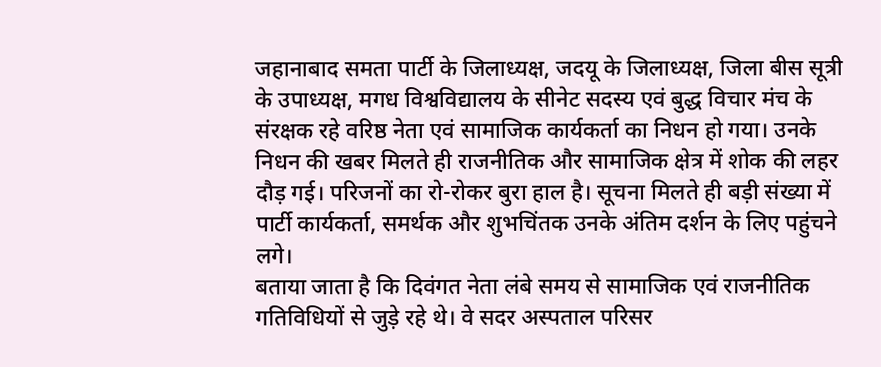जहानाबाद समता पार्टी के जिलाध्यक्ष, जदयू के जिलाध्यक्ष, जिला बीस सूत्री के उपाध्यक्ष, मगध विश्वविद्यालय के सीनेट सदस्य एवं बुद्ध विचार मंच के संरक्षक रहे वरिष्ठ नेता एवं सामाजिक कार्यकर्ता का निधन हो गया। उनके निधन की खबर मिलते ही राजनीतिक और सामाजिक क्षेत्र में शोक की लहर दौड़ गई। परिजनों का रो-रोकर बुरा हाल है। सूचना मिलते ही बड़ी संख्या में पार्टी कार्यकर्ता, समर्थक और शुभचिंतक उनके अंतिम दर्शन के लिए पहुंचने लगे।
बताया जाता है कि दिवंगत नेता लंबे समय से सामाजिक एवं राजनीतिक गतिविधियों से जुड़े रहे थे। वे सदर अस्पताल परिसर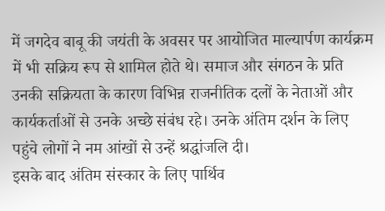में जगदेव बाबू की जयंती के अवसर पर आयोजित माल्यार्पण कार्यक्रम में भी सक्रिय रूप से शामिल होते थे। समाज और संगठन के प्रति उनकी सक्रियता के कारण विभिन्न राजनीतिक दलों के नेताओं और कार्यकर्ताओं से उनके अच्छे संबंध रहे। उनके अंतिम दर्शन के लिए पहुंचे लोगों ने नम आंखों से उन्हें श्रद्धांजलि दी।
इसके बाद अंतिम संस्कार के लिए पार्थिव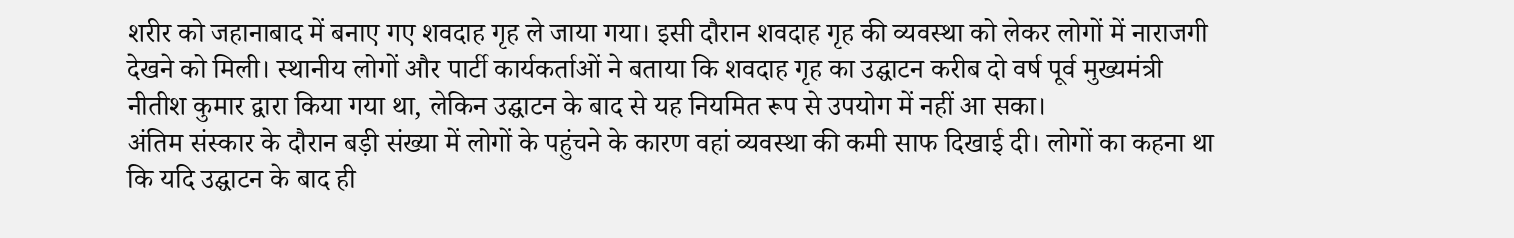शरीर को जहानाबाद में बनाए गए शवदाह गृह ले जाया गया। इसी दौरान शवदाह गृह की व्यवस्था को लेकर लोगों में नाराजगी देखने को मिली। स्थानीय लोगों और पार्टी कार्यकर्ताओं ने बताया कि शवदाह गृह का उद्घाटन करीब दो वर्ष पूर्व मुख्यमंत्री नीतीश कुमार द्वारा किया गया था, लेकिन उद्घाटन के बाद से यह नियमित रूप से उपयोग में नहीं आ सका।
अंतिम संस्कार के दौरान बड़ी संख्या में लोगों के पहुंचने के कारण वहां व्यवस्था की कमी साफ दिखाई दी। लोगों का कहना था कि यदि उद्घाटन के बाद ही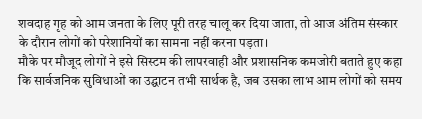शवदाह गृह को आम जनता के लिए पूरी तरह चालू कर दिया जाता, तो आज अंतिम संस्कार के दौरान लोगों को परेशानियों का सामना नहीं करना पड़ता।
मौके पर मौजूद लोगों ने इसे सिस्टम की लापरवाही और प्रशासनिक कमजोरी बताते हुए कहा कि सार्वजनिक सुविधाओं का उद्घाटन तभी सार्थक है, जब उसका लाभ आम लोगों को समय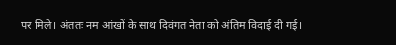पर मिले। अंततः नम आंखों के साथ दिवंगत नेता को अंतिम विदाई दी गई।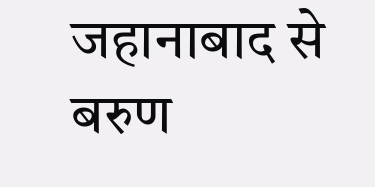जहानाबाद से बरुण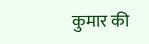कुमार की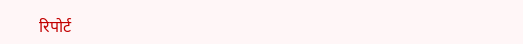रिपोर्ट